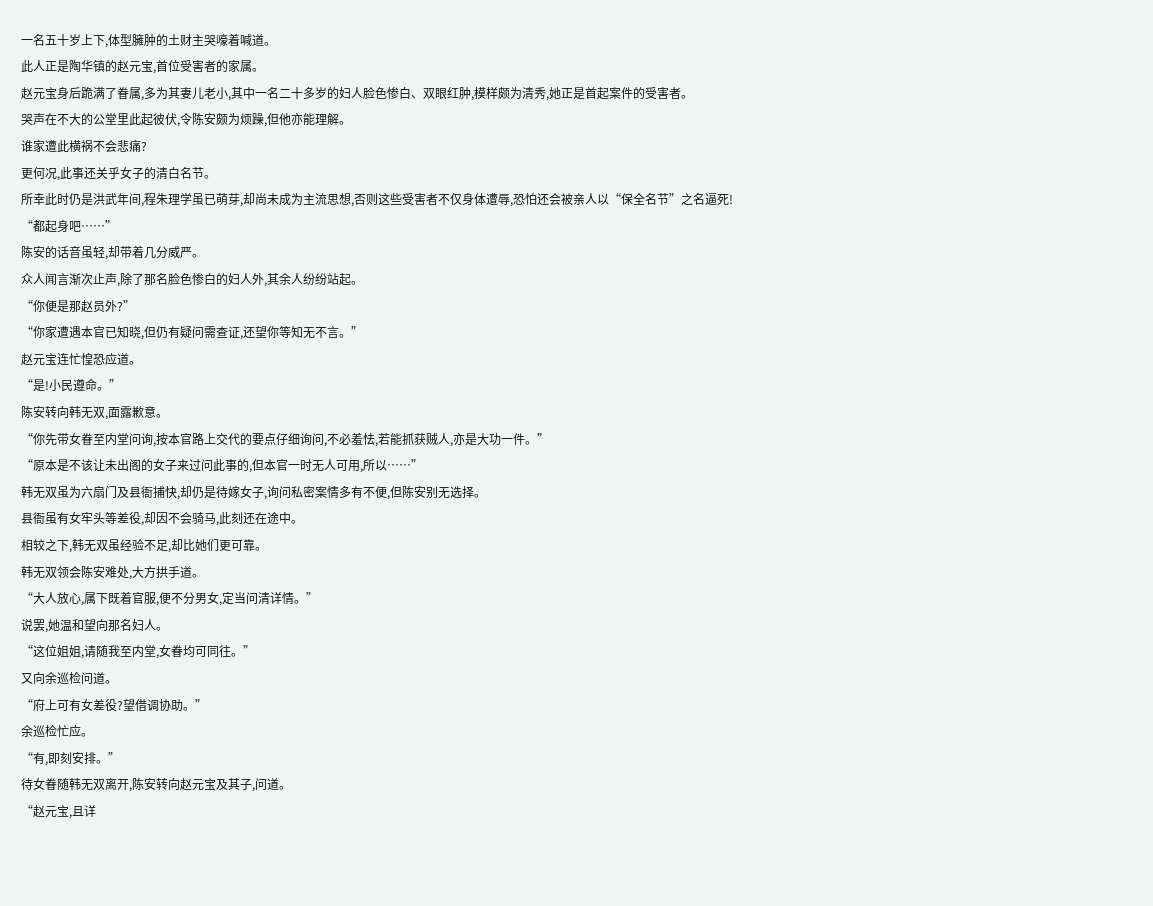一名五十岁上下,体型臃肿的土财主哭嚎着喊道。
此人正是陶华镇的赵元宝,首位受害者的家属。
赵元宝身后跪满了眷属,多为其妻儿老小,其中一名二十多岁的妇人脸色惨白、双眼红肿,模样颇为清秀,她正是首起案件的受害者。
哭声在不大的公堂里此起彼伏,令陈安颇为烦躁,但他亦能理解。
谁家遭此横祸不会悲痛?
更何况,此事还关乎女子的清白名节。
所幸此时仍是洪武年间,程朱理学虽已萌芽,却尚未成为主流思想,否则这些受害者不仅身体遭辱,恐怕还会被亲人以“保全名节”之名逼死!
“都起身吧……”
陈安的话音虽轻,却带着几分威严。
众人闻言渐次止声,除了那名脸色惨白的妇人外,其余人纷纷站起。
“你便是那赵员外?”
“你家遭遇本官已知晓,但仍有疑问需查证,还望你等知无不言。”
赵元宝连忙惶恐应道。
“是!小民遵命。”
陈安转向韩无双,面露歉意。
“你先带女眷至内堂问询,按本官路上交代的要点仔细询问,不必羞怯,若能抓获贼人,亦是大功一件。”
“原本是不该让未出阁的女子来过问此事的,但本官一时无人可用,所以……”
韩无双虽为六扇门及县衙捕快,却仍是待嫁女子,询问私密案情多有不便,但陈安别无选择。
县衙虽有女牢头等差役,却因不会骑马,此刻还在途中。
相较之下,韩无双虽经验不足,却比她们更可靠。
韩无双领会陈安难处,大方拱手道。
“大人放心,属下既着官服,便不分男女,定当问清详情。”
说罢,她温和望向那名妇人。
“这位姐姐,请随我至内堂,女眷均可同往。”
又向余巡检问道。
“府上可有女差役?望借调协助。”
余巡检忙应。
“有,即刻安排。”
待女眷随韩无双离开,陈安转向赵元宝及其子,问道。
“赵元宝,且详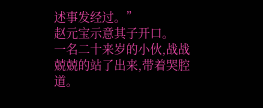述事发经过。”
赵元宝示意其子开口。
一名二十来岁的小伙,战战兢兢的站了出来,带着哭腔道。